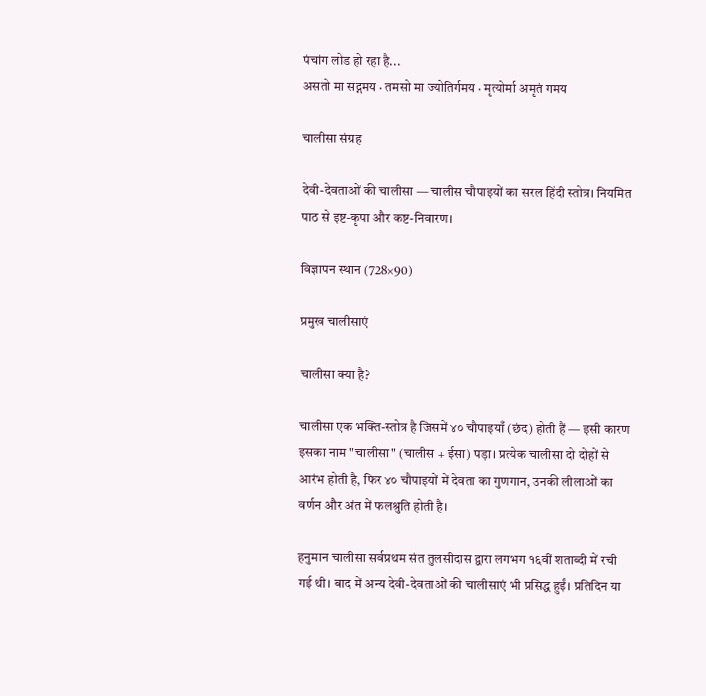पंचांग लोड हो रहा है...
असतो मा सद्गमय · तमसो मा ज्योतिर्गमय · मृत्योर्मा अमृतं गमय

चालीसा संग्रह

देवी-देवताओं की चालीसा — चालीस चौपाइयों का सरल हिंदी स्तोत्र। नियमित पाठ से इष्ट-कृपा और कष्ट-निवारण।

विज्ञापन स्थान (728×90)

प्रमुख चालीसाएं

चालीसा क्या है?

चालीसा एक भक्ति-स्तोत्र है जिसमें ४० चौपाइयाँ (छंद) होती हैं — इसी कारण इसका नाम "चालीसा" (चालीस + ईसा) पड़ा। प्रत्येक चालीसा दो दोहों से आरंभ होती है, फिर ४० चौपाइयों में देवता का गुणगान, उनकी लीलाओं का वर्णन और अंत में फलश्रुति होती है।

हनुमान चालीसा सर्वप्रथम संत तुलसीदास द्वारा लगभग १६वीं शताब्दी में रची गई थी। बाद में अन्य देवी-देवताओं की चालीसाएं भी प्रसिद्ध हुईं। प्रतिदिन या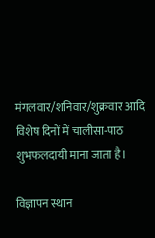मंगलवार/शनिवार/शुक्रवार आदि विशेष दिनों में चालीसा-पाठ शुभफलदायी माना जाता है।

विज्ञापन स्थान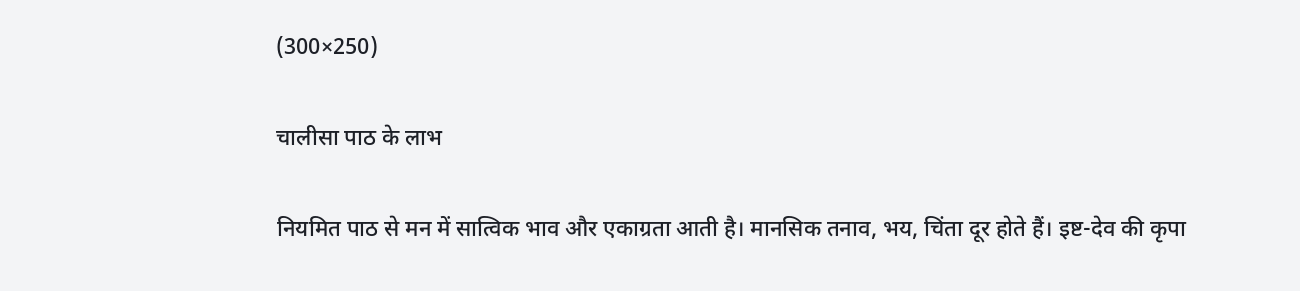(300×250)

चालीसा पाठ के लाभ

नियमित पाठ से मन में सात्विक भाव और एकाग्रता आती है। मानसिक तनाव, भय, चिंता दूर होते हैं। इष्ट-देव की कृपा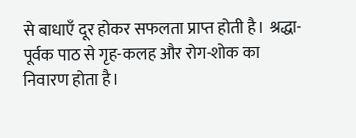से बाधाएँ दूर होकर सफलता प्राप्त होती है। श्रद्धा-पूर्वक पाठ से गृह-कलह और रोग-शोक का निवारण होता है।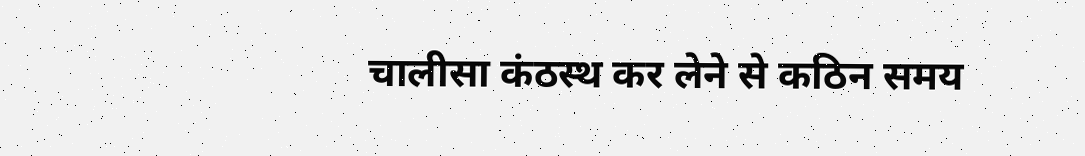चालीसा कंठस्थ कर लेने से कठिन समय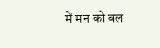में मन को बल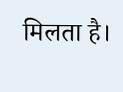मिलता है।